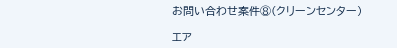お問い合わせ案件⑧(クリーンセンター)

エア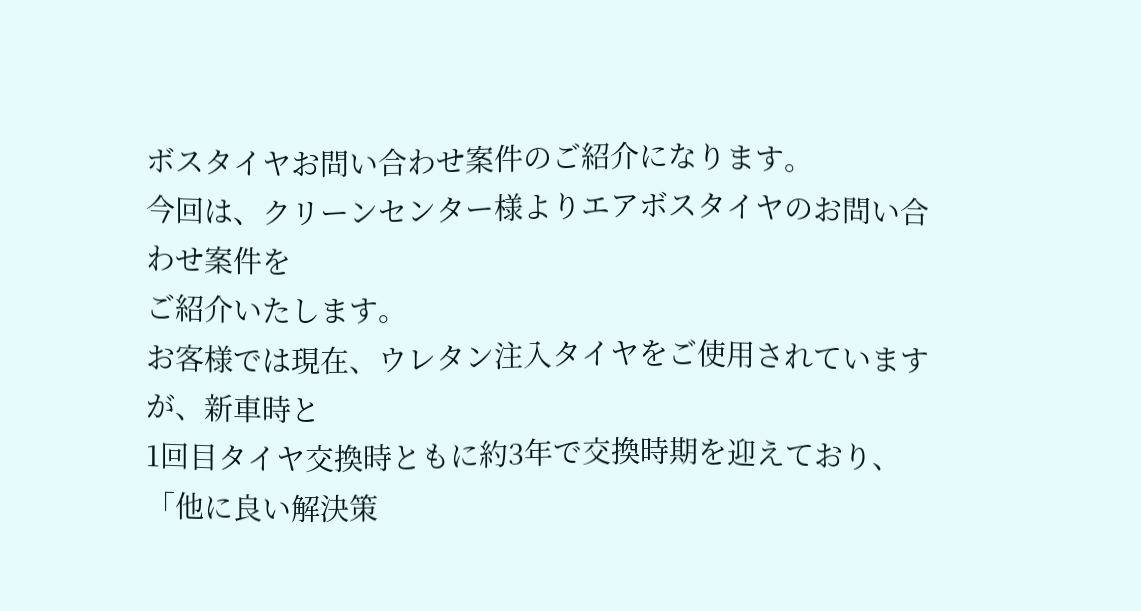ボスタイヤお問い合わせ案件のご紹介になります。
今回は、クリーンセンター様よりエアボスタイヤのお問い合わせ案件を
ご紹介いたします。
お客様では現在、ウレタン注入タイヤをご使用されていますが、新車時と
1回目タイヤ交換時ともに約3年で交換時期を迎えており、「他に良い解決策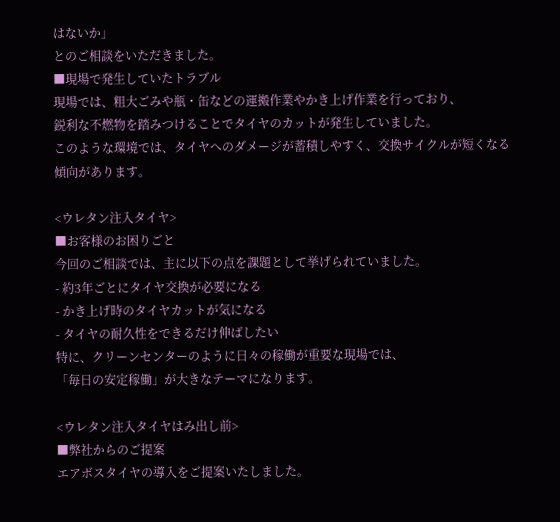はないか」
とのご相談をいただきました。
■現場で発生していたトラブル
現場では、粗大ごみや瓶・缶などの運搬作業やかき上げ作業を行っており、
鋭利な不燃物を踏みつけることでタイヤのカットが発生していました。
このような環境では、タイヤへのダメージが蓄積しやすく、交換サイクルが短くなる傾向があります。

<ウレタン注入タイヤ>
■お客様のお困りごと
今回のご相談では、主に以下の点を課題として挙げられていました。
- 約3年ごとにタイヤ交換が必要になる
- かき上げ時のタイヤカットが気になる
- タイヤの耐久性をできるだけ伸ばしたい
特に、クリーンセンターのように日々の稼働が重要な現場では、
「毎日の安定稼働」が大きなテーマになります。

<ウレタン注入タイヤはみ出し前>
■弊社からのご提案
エアボスタイヤの導入をご提案いたしました。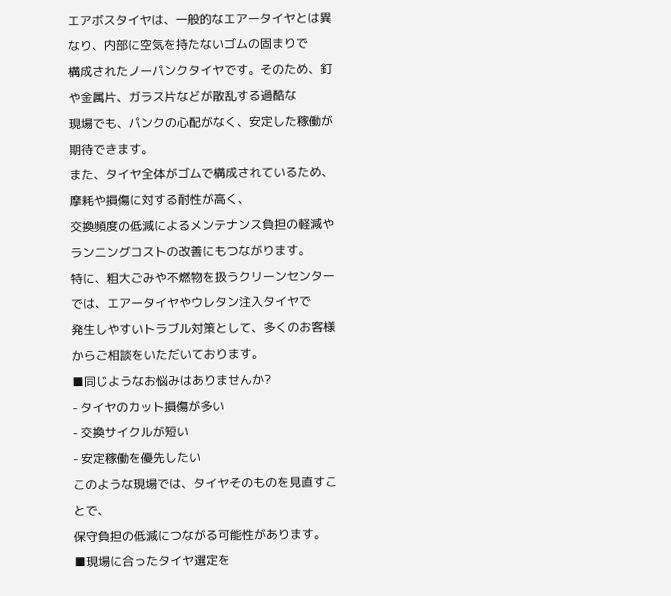エアボスタイヤは、一般的なエアータイヤとは異なり、内部に空気を持たないゴムの固まりで
構成されたノーパンクタイヤです。そのため、釘や金属片、ガラス片などが散乱する過酷な
現場でも、パンクの心配がなく、安定した稼働が期待できます。
また、タイヤ全体がゴムで構成されているため、摩耗や損傷に対する耐性が高く、
交換頻度の低減によるメンテナンス負担の軽減やランニングコストの改善にもつながります。
特に、粗大ごみや不燃物を扱うクリーンセンターでは、エアータイヤやウレタン注入タイヤで
発生しやすいトラブル対策として、多くのお客様からご相談をいただいております。
■同じようなお悩みはありませんか?
- タイヤのカット損傷が多い
- 交換サイクルが短い
- 安定稼働を優先したい
このような現場では、タイヤそのものを見直すことで、
保守負担の低減につながる可能性があります。
■現場に合ったタイヤ選定を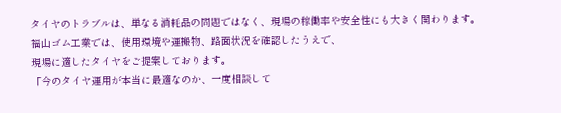タイヤのトラブルは、単なる消耗品の問題ではなく、現場の稼働率や安全性にも大きく関わります。
福山ゴム工業では、使用環境や運搬物、路面状況を確認したうえで、
現場に適したタイヤをご提案しております。
「今のタイヤ運用が本当に最適なのか、一度相談して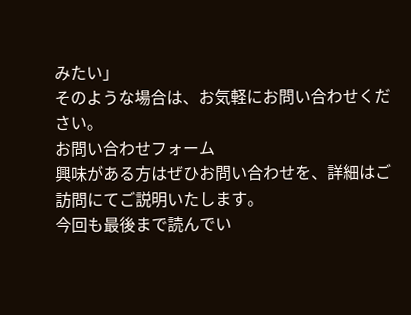みたい」
そのような場合は、お気軽にお問い合わせください。
お問い合わせフォーム
興味がある方はぜひお問い合わせを、詳細はご訪問にてご説明いたします。
今回も最後まで読んでい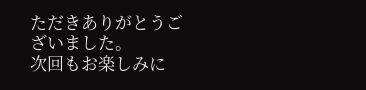ただきありがとうございました。
次回もお楽しみに